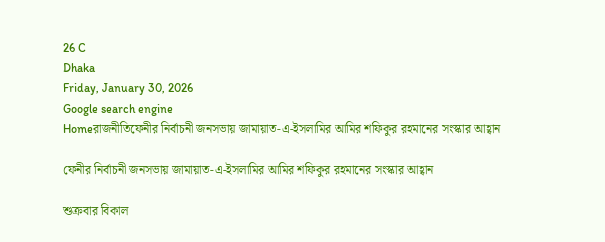26 C
Dhaka
Friday, January 30, 2026
Google search engine
Homeরাজনীতিফেনীর নির্বাচনী জনসভায় জামায়াত-এ-ইসলামির আমির শফিকুর রহমানের সংস্কার আহ্বান

ফেনীর নির্বাচনী জনসভায় জামায়াত-এ-ইসলামির আমির শফিকুর রহমানের সংস্কার আহ্বান

শুক্রবার বিকাল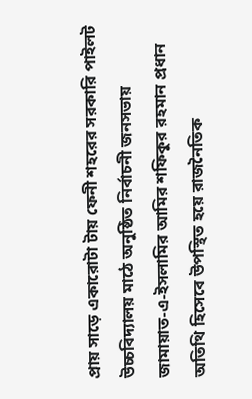প্রায় সাড়ে একারোটা টায় ফেনী শহরের সরকারি পাইলট উচ্চবিদ্যালয় মাঠে অনুষ্ঠিত নির্বাচনী জনসভায় জামায়াত-এ-ইসলামির আমির শফিকুর রহমান প্রধান অতিথি হিসেবে উপস্থিত হয়ে রাজনৈতিক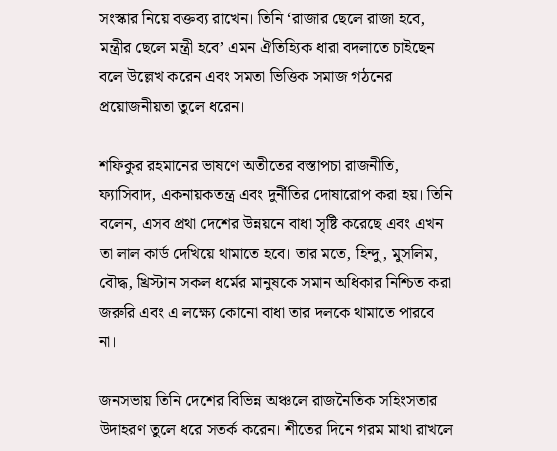সংস্কার নিয়ে বক্তব্য রাখেন। তিনি ‘রাজার ছেলে রাজা হবে, মন্ত্রীর ছেলে মন্ত্রী হবে’ এমন ঐতিহ্যিক ধারা বদলাতে চাইছেন বলে উল্লেখ করেন এবং সমতা ভিত্তিক সমাজ গঠনের প্রয়োজনীয়তা তুলে ধরেন।

শফিকুর রহমানের ভাষণে অতীতের বস্তাপচা রাজনীতি, ফ্যাসিবাদ, একনায়কতন্ত্র এবং দুর্নীতির দোষারোপ করা হয়। তিনি বলেন, এসব প্রথা দেশের উন্নয়নে বাধা সৃষ্টি করেছে এবং এখন তা লাল কার্ড দেখিয়ে থামাতে হবে। তার মতে, হিন্দু, মুসলিম, বৌদ্ধ, খ্রিস্টান সকল ধর্মের মানুষকে সমান অধিকার নিশ্চিত করা জরুরি এবং এ লক্ষ্যে কোনো বাধা তার দলকে থামাতে পারবে না।

জনসভায় তিনি দেশের বিভিন্ন অঞ্চলে রাজনৈতিক সহিংসতার উদাহরণ তুলে ধরে সতর্ক করেন। শীতের দিনে গরম মাথা রাখলে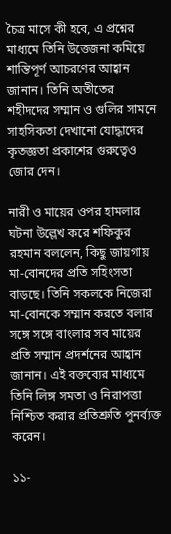চৈত্র মাসে কী হবে, এ প্রশ্নের মাধ্যমে তিনি উত্তেজনা কমিয়ে শান্তিপূর্ণ আচরণের আহ্বান জানান। তিনি অতীতের শহীদদের সম্মান ও গুলির সামনে সাহসিকতা দেখানো যোদ্ধাদের কৃতজ্ঞতা প্রকাশের গুরুত্বেও জোর দেন।

নারী ও মায়ের ওপর হামলার ঘটনা উল্লেখ করে শফিকুর রহমান বললেন, কিছু জায়গায় মা-বোনদের প্রতি সহিংসতা বাড়ছে। তিনি সকলকে নিজেরা মা-বোনকে সম্মান করতে বলার সঙ্গে সঙ্গে বাংলার সব মায়ের প্রতি সম্মান প্রদর্শনের আহ্বান জানান। এই বক্তব্যের মাধ্যমে তিনি লিঙ্গ সমতা ও নিরাপত্তা নিশ্চিত করার প্রতিশ্রুতি পুনর্ব্যক্ত করেন।

১১-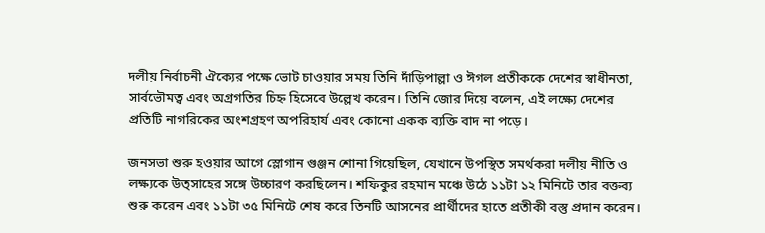দলীয় নির্বাচনী ঐক্যের পক্ষে ভোট চাওয়ার সময় তিনি দাঁড়িপাল্লা ও ঈগল প্রতীককে দেশের স্বাধীনতা, সার্বভৌমত্ব এবং অগ্রগতির চিহ্ন হিসেবে উল্লেখ করেন। তিনি জোর দিয়ে বলেন, এই লক্ষ্যে দেশের প্রতিটি নাগরিকের অংশগ্রহণ অপরিহার্য এবং কোনো একক ব্যক্তি বাদ না পড়ে।

জনসভা শুরু হওয়ার আগে স্লোগান গুঞ্জন শোনা গিয়েছিল, যেখানে উপস্থিত সমর্থকরা দলীয় নীতি ও লক্ষ্যকে উত্সাহের সঙ্গে উচ্চারণ করছিলেন। শফিকুর রহমান মঞ্চে উঠে ১১টা ১২ মিনিটে তার বক্তব্য শুরু করেন এবং ১১টা ৩৫ মিনিটে শেষ করে তিনটি আসনের প্রার্থীদের হাতে প্রতীকী বস্তু প্রদান করেন।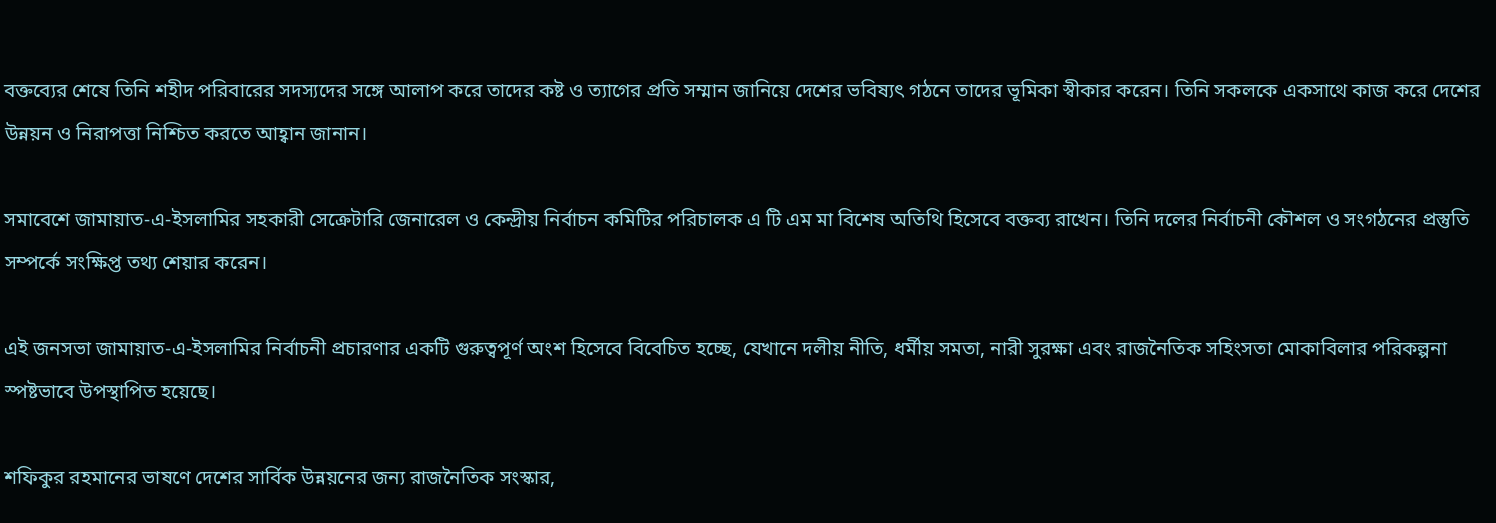বক্তব্যের শেষে তিনি শহীদ পরিবারের সদস্যদের সঙ্গে আলাপ করে তাদের কষ্ট ও ত্যাগের প্রতি সম্মান জানিয়ে দেশের ভবিষ্যৎ গঠনে তাদের ভূমিকা স্বীকার করেন। তিনি সকলকে একসাথে কাজ করে দেশের উন্নয়ন ও নিরাপত্তা নিশ্চিত করতে আহ্বান জানান।

সমাবেশে জামায়াত-এ-ইসলামির সহকারী সেক্রেটারি জেনারেল ও কেন্দ্রীয় নির্বাচন কমিটির পরিচালক এ টি এম মা বিশেষ অতিথি হিসেবে বক্তব্য রাখেন। তিনি দলের নির্বাচনী কৌশল ও সংগঠনের প্রস্তুতি সম্পর্কে সংক্ষিপ্ত তথ্য শেয়ার করেন।

এই জনসভা জামায়াত-এ-ইসলামির নির্বাচনী প্রচারণার একটি গুরুত্বপূর্ণ অংশ হিসেবে বিবেচিত হচ্ছে, যেখানে দলীয় নীতি, ধর্মীয় সমতা, নারী সুরক্ষা এবং রাজনৈতিক সহিংসতা মোকাবিলার পরিকল্পনা স্পষ্টভাবে উপস্থাপিত হয়েছে।

শফিকুর রহমানের ভাষণে দেশের সার্বিক উন্নয়নের জন্য রাজনৈতিক সংস্কার,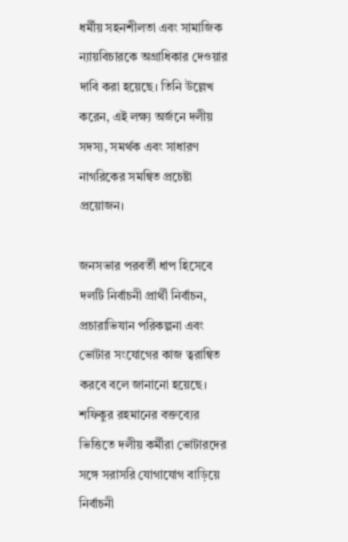ধর্মীয় সহনশীলতা এবং সামাজিক ন্যায়বিচারকে অগ্রাধিকার দেওয়ার দাবি করা হয়েছে। তিনি উল্লেখ করেন, এই লক্ষ্য অর্জনে দলীয় সদস্য, সমর্থক এবং সাধারণ নাগরিকের সমন্বিত প্রচেষ্টা প্রয়োজন।

জনসভার পরবর্তী ধাপ হিসেবে দলটি নির্বাচনী প্রার্থী নির্বাচন, প্রচারাভিযান পরিকল্পনা এবং ভোটার সংযোগের কাজ ত্বরান্বিত করবে বলে জানানো হয়েছে। শফিকুর রহমানের বক্তব্যের ভিত্তিতে দলীয় কর্মীরা ভোটারদের সঙ্গে সরাসরি যোগাযোগ বাড়িয়ে নির্বাচনী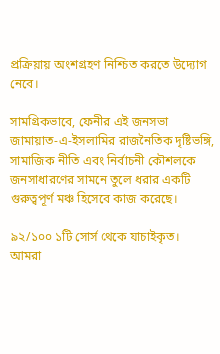প্রক্রিয়ায় অংশগ্রহণ নিশ্চিত করতে উদ্যোগ নেবে।

সামগ্রিকভাবে, ফেনীর এই জনসভা জামায়াত-এ-ইসলামির রাজনৈতিক দৃষ্টিভঙ্গি, সামাজিক নীতি এবং নির্বাচনী কৌশলকে জনসাধারণের সামনে তুলে ধরার একটি গুরুত্বপূর্ণ মঞ্চ হিসেবে কাজ করেছে।

৯২/১০০ ১টি সোর্স থেকে যাচাইকৃত।
আমরা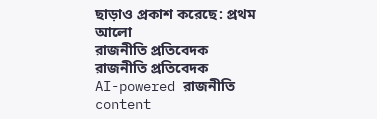ছাড়াও প্রকাশ করেছে: প্রথম আলো
রাজনীতি প্রতিবেদক
রাজনীতি প্রতিবেদক
AI-powered রাজনীতি content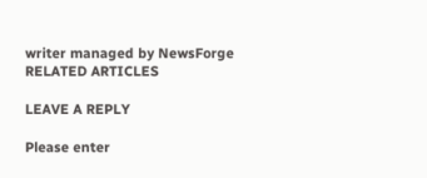writer managed by NewsForge
RELATED ARTICLES

LEAVE A REPLY

Please enter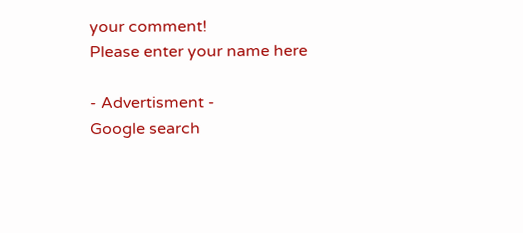your comment!
Please enter your name here

- Advertisment -
Google search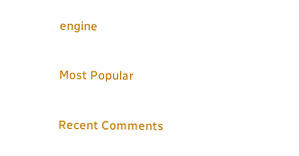engine

Most Popular

Recent Comments